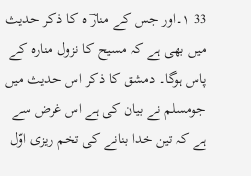33 ۱۔اور جس کے منارؔ ہ کا ذکر حدیث میں بھی ہے کہ مسیح کا نزول منارہ کے پاس ہوگا۔ دمشق کا ذکر اس حدیث میں جومسلم نے بیان کی ہے اس غرض سے ہے کہ تین خدا بنانے کی تخم ریزی اوّل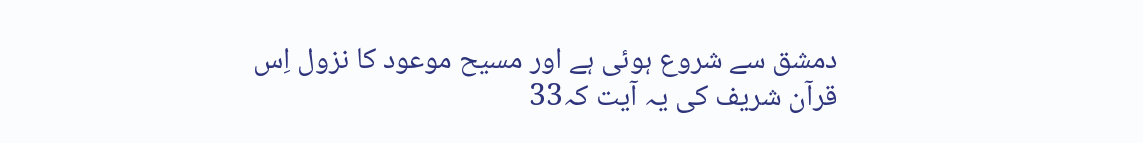دمشق سے شروع ہوئی ہے اور مسیح موعود کا نزول اِس
قرآن شریف کی یہ آیت کہ33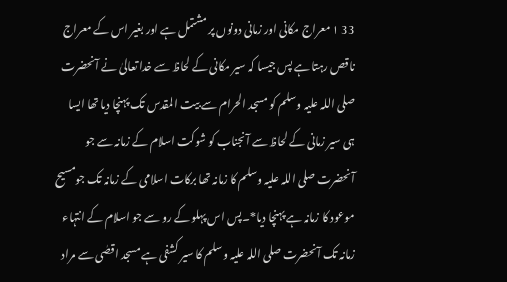33 ۱ معراج مکانی اور زمانی دونوں پر مشتمل ہے اور بغیر اس کے معراج ناقص رہتا ہے پس جیسا کہ سیر مکانی کے لحاظ سے خدا تعالیٰ نے آنحضرت صلی اللہ علیہ وسلم کو مسجد الحرام سے بیت المقدس تک پہنچا دیا تھا ایسا ہی سیر زمانی کے لحاظ سے آنجناب کو شوکت اسلام کے زمانہ سے جو آنحضرت صلی اللہ علیہ وسلم کا زمانہ تھا برکات اسلامی کے زمانہ تک جومسیح موعود کا زمانہ ہے پہنچا دیا*۔پس اس پہلو کے رو سے جو اسلام کے انتہاء زمانہ تک آنحضرت صلی اللہ علیہ وسلم کا سیر کشفی ہے مسجد اقصٰی سے مراد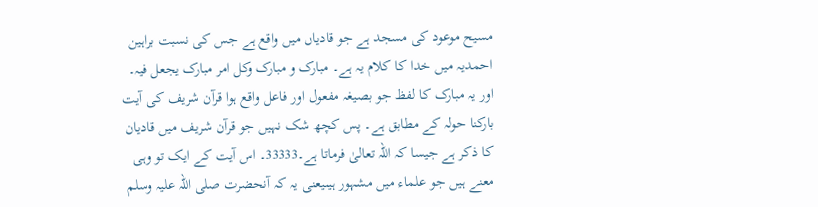مسیح موعود کی مسجد ہے جو قادیاں میں واقع ہے جس کی نسبت براہین احمدیہ میں خدا کا کلام یہ ہے۔ مبارک و مبارک وکل امر مبارک یجعل فیہ۔ اور یہ مبارک کا لفظ جو بصیغہ مفعول اور فاعل واقع ہوا قرآن شریف کی آیت بارکنا حولہ کے مطابق ہے۔ پس کچھ شک نہیں جو قرآن شریف میں قادیان کا ذکر ہے جیسا کہ اللہ تعالیٰ فرماتا ہے۔33333۔ اس آیت کے ایک تو وہی معنے ہیں جو علماء میں مشہور ہیںیعنی یہ کہ آنحضرت صلی اللہ علیہ وسلم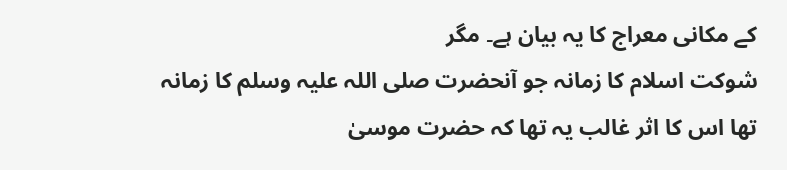کے مکانی معراج کا یہ بیان ہے۔ مگر
شوکت اسلام کا زمانہ جو آنحضرت صلی اللہ علیہ وسلم کا زمانہ تھا اس کا اثر غالب یہ تھا کہ حضرت موسیٰ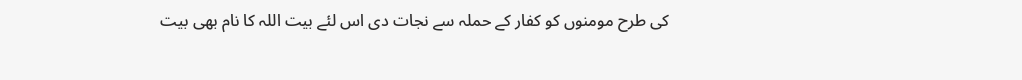کی طرح مومنوں کو کفار کے حملہ سے نجات دی اس لئے بیت اللہ کا نام بھی بیت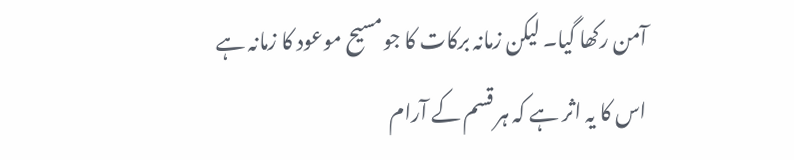آمن رکھا گیا۔ لیکن زمانہ برکات کا جومسیح موعود کا زمانہ ہے اس کا یہ اثر ہے کہ ہر قسم کے آرام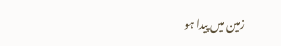زمین میں پیدا ہو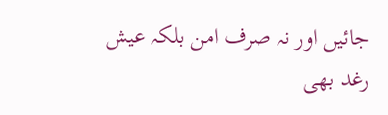جائیں اور نہ صرف امن بلکہ عیش رغد بھی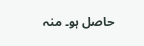حاصل ہو۔ منہ